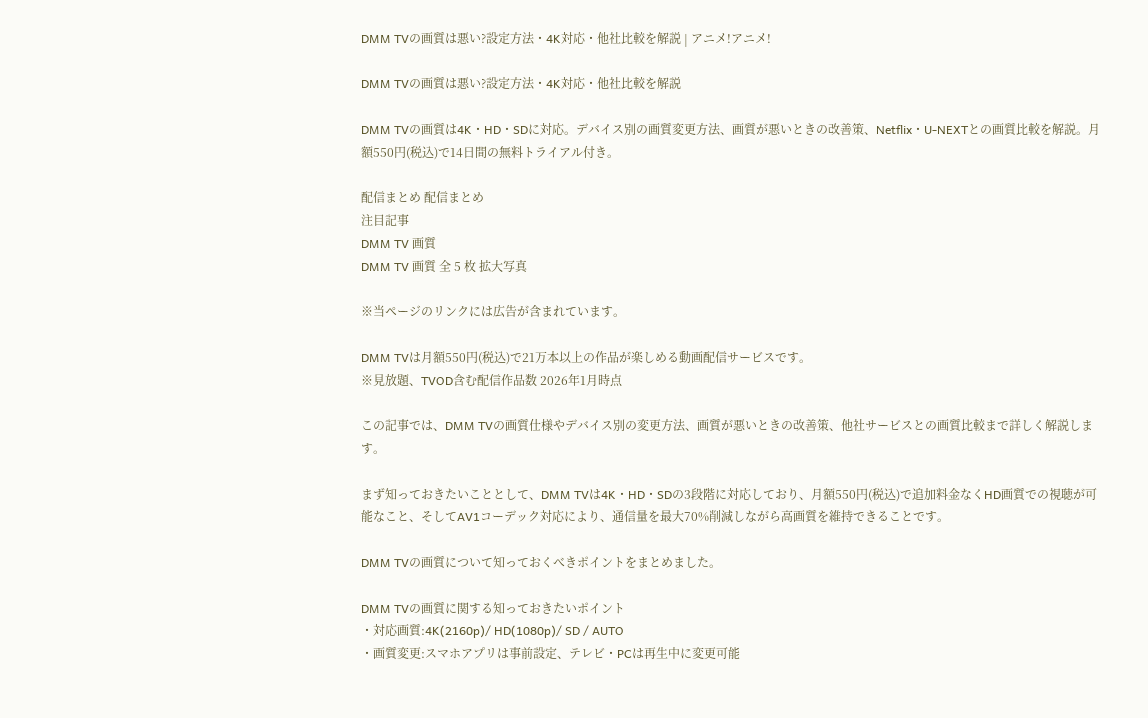DMM TVの画質は悪い?設定方法・4K対応・他社比較を解説 | アニメ!アニメ!

DMM TVの画質は悪い?設定方法・4K対応・他社比較を解説

DMM TVの画質は4K・HD・SDに対応。デバイス別の画質変更方法、画質が悪いときの改善策、Netflix・U-NEXTとの画質比較を解説。月額550円(税込)で14日間の無料トライアル付き。

配信まとめ 配信まとめ
注目記事
DMM TV 画質
DMM TV 画質 全 5 枚 拡大写真

※当ページのリンクには広告が含まれています。

DMM TVは月額550円(税込)で21万本以上の作品が楽しめる動画配信サービスです。
※見放題、TVOD含む配信作品数 2026年1月時点

この記事では、DMM TVの画質仕様やデバイス別の変更方法、画質が悪いときの改善策、他社サービスとの画質比較まで詳しく解説します。

まず知っておきたいこととして、DMM TVは4K・HD・SDの3段階に対応しており、月額550円(税込)で追加料金なくHD画質での視聴が可能なこと、そしてAV1コーデック対応により、通信量を最大70%削減しながら高画質を維持できることです。

DMM TVの画質について知っておくべきポイントをまとめました。

DMM TVの画質に関する知っておきたいポイント
・対応画質:4K(2160p)/ HD(1080p)/ SD / AUTO
・画質変更:スマホアプリは事前設定、テレビ・PCは再生中に変更可能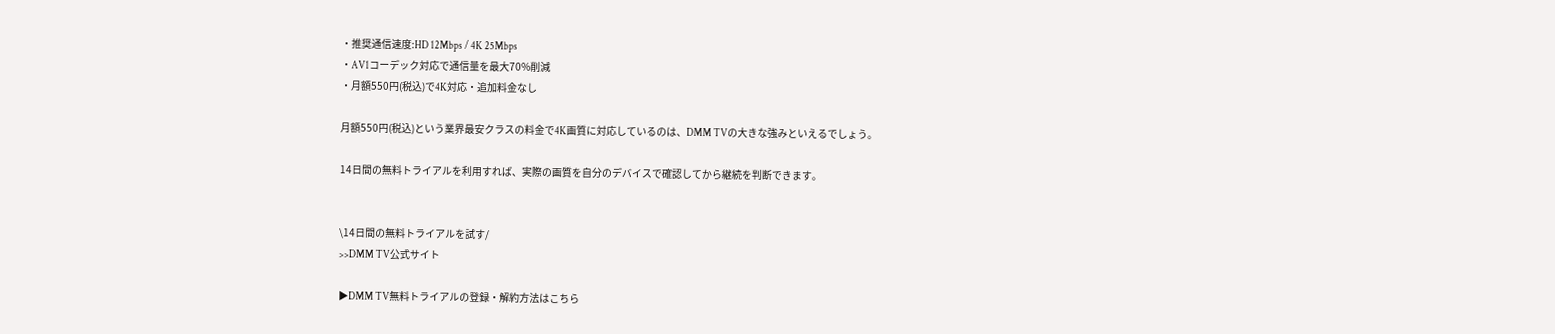・推奨通信速度:HD 12Mbps / 4K 25Mbps
・AV1コーデック対応で通信量を最大70%削減
・月額550円(税込)で4K対応・追加料金なし

月額550円(税込)という業界最安クラスの料金で4K画質に対応しているのは、DMM TVの大きな強みといえるでしょう。

14日間の無料トライアルを利用すれば、実際の画質を自分のデバイスで確認してから継続を判断できます。


\14日間の無料トライアルを試す/
>>DMM TV公式サイト

▶DMM TV無料トライアルの登録・解約方法はこちら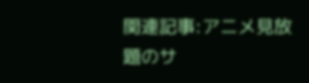関連記事:アニメ見放題のサ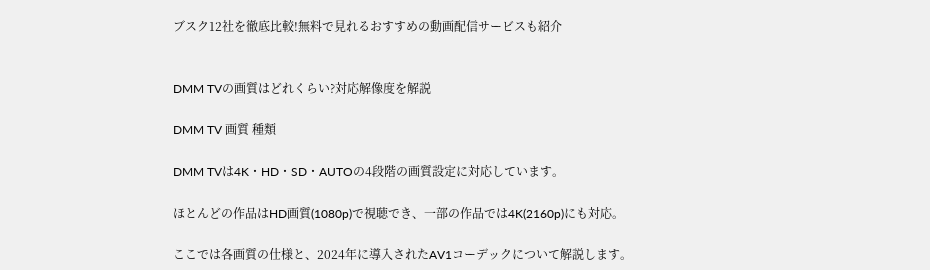ブスク12社を徹底比較!無料で見れるおすすめの動画配信サービスも紹介


DMM TVの画質はどれくらい?対応解像度を解説

DMM TV 画質 種類

DMM TVは4K・HD・SD・AUTOの4段階の画質設定に対応しています。

ほとんどの作品はHD画質(1080p)で視聴でき、一部の作品では4K(2160p)にも対応。

ここでは各画質の仕様と、2024年に導入されたAV1コーデックについて解説します。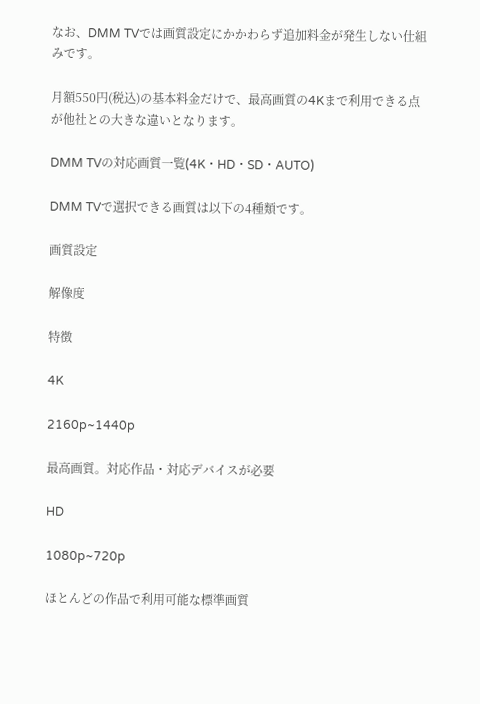なお、DMM TVでは画質設定にかかわらず追加料金が発生しない仕組みです。

月額550円(税込)の基本料金だけで、最高画質の4Kまで利用できる点が他社との大きな違いとなります。

DMM TVの対応画質一覧(4K・HD・SD・AUTO)

DMM TVで選択できる画質は以下の4種類です。

画質設定

解像度

特徴

4K

2160p~1440p

最高画質。対応作品・対応デバイスが必要

HD

1080p~720p

ほとんどの作品で利用可能な標準画質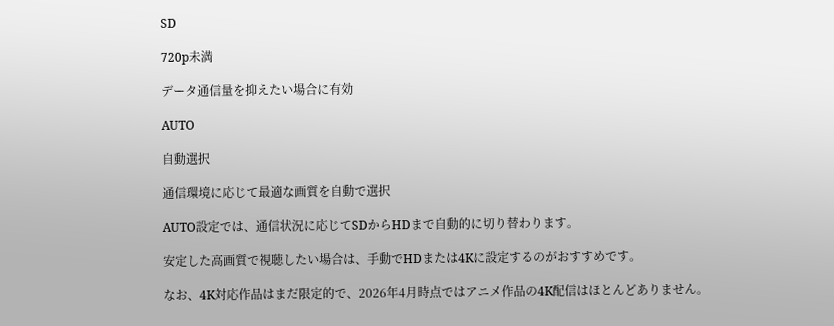SD

720p未満

データ通信量を抑えたい場合に有効

AUTO

自動選択

通信環境に応じて最適な画質を自動で選択

AUTO設定では、通信状況に応じてSDからHDまで自動的に切り替わります。

安定した高画質で視聴したい場合は、手動でHDまたは4Kに設定するのがおすすめです。

なお、4K対応作品はまだ限定的で、2026年4月時点ではアニメ作品の4K配信はほとんどありません。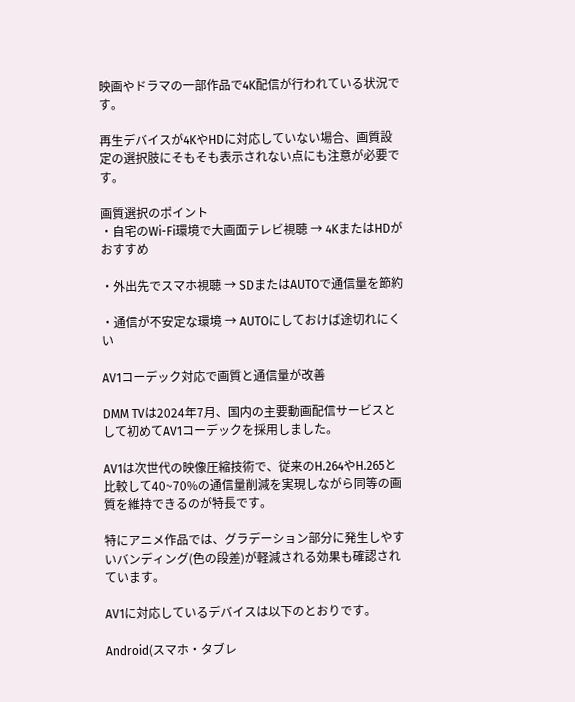映画やドラマの一部作品で4K配信が行われている状況です。

再生デバイスが4KやHDに対応していない場合、画質設定の選択肢にそもそも表示されない点にも注意が必要です。

画質選択のポイント
・自宅のWi-Fi環境で大画面テレビ視聴 → 4KまたはHDがおすすめ

・外出先でスマホ視聴 → SDまたはAUTOで通信量を節約

・通信が不安定な環境 → AUTOにしておけば途切れにくい

AV1コーデック対応で画質と通信量が改善

DMM TVは2024年7月、国内の主要動画配信サービスとして初めてAV1コーデックを採用しました。

AV1は次世代の映像圧縮技術で、従来のH.264やH.265と比較して40~70%の通信量削減を実現しながら同等の画質を維持できるのが特長です。

特にアニメ作品では、グラデーション部分に発生しやすいバンディング(色の段差)が軽減される効果も確認されています。

AV1に対応しているデバイスは以下のとおりです。

Android(スマホ・タブレ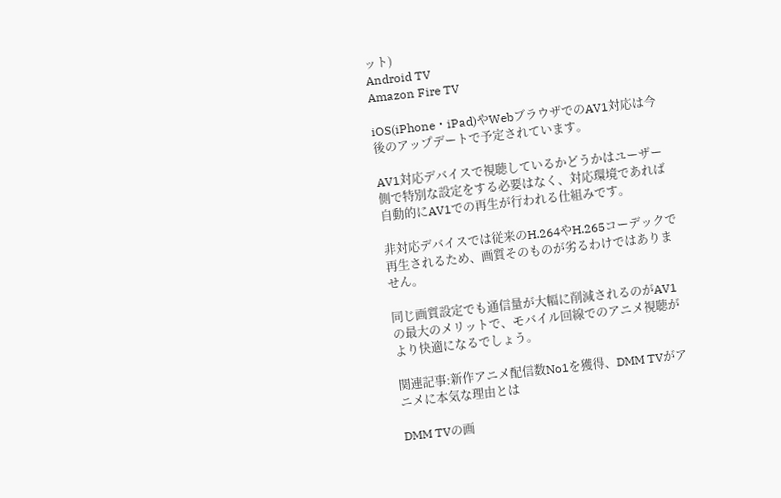ット)
Android TV
Amazon Fire TV

iOS(iPhone・iPad)やWebブラウザでのAV1対応は今後のアップデートで予定されています。

AV1対応デバイスで視聴しているかどうかはユーザー側で特別な設定をする必要はなく、対応環境であれば自動的にAV1での再生が行われる仕組みです。

非対応デバイスでは従来のH.264やH.265コーデックで再生されるため、画質そのものが劣るわけではありません。

同じ画質設定でも通信量が大幅に削減されるのがAV1の最大のメリットで、モバイル回線でのアニメ視聴がより快適になるでしょう。

関連記事:新作アニメ配信数No1を獲得、DMM TVがアニメに本気な理由とは

DMM TVの画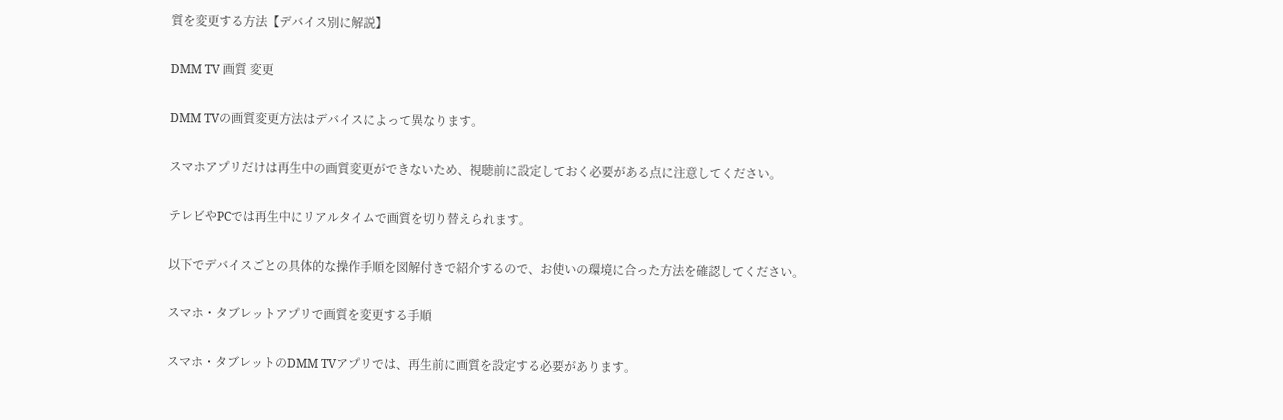質を変更する方法【デバイス別に解説】

DMM TV 画質 変更

DMM TVの画質変更方法はデバイスによって異なります。

スマホアプリだけは再生中の画質変更ができないため、視聴前に設定しておく必要がある点に注意してください。

テレビやPCでは再生中にリアルタイムで画質を切り替えられます。

以下でデバイスごとの具体的な操作手順を図解付きで紹介するので、お使いの環境に合った方法を確認してください。

スマホ・タブレットアプリで画質を変更する手順

スマホ・タブレットのDMM TVアプリでは、再生前に画質を設定する必要があります。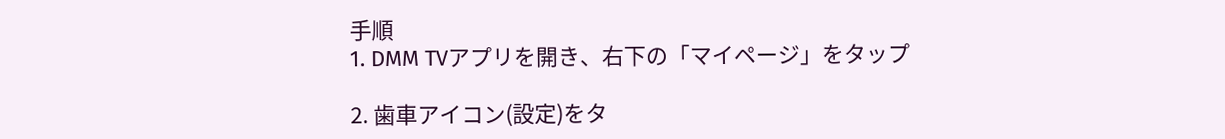手順
1. DMM TVアプリを開き、右下の「マイページ」をタップ

2. 歯車アイコン(設定)をタ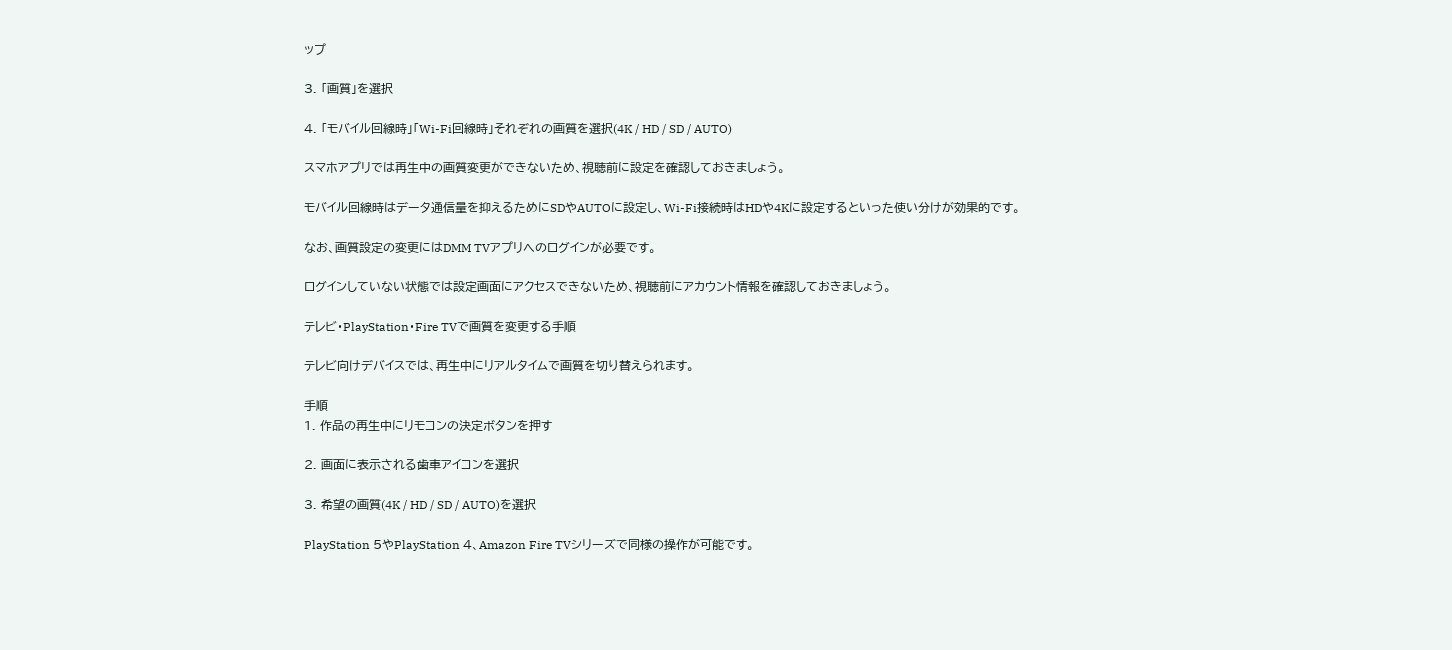ップ

3. 「画質」を選択

4. 「モバイル回線時」「Wi-Fi回線時」それぞれの画質を選択(4K / HD / SD / AUTO)

スマホアプリでは再生中の画質変更ができないため、視聴前に設定を確認しておきましょう。

モバイル回線時はデータ通信量を抑えるためにSDやAUTOに設定し、Wi-Fi接続時はHDや4Kに設定するといった使い分けが効果的です。

なお、画質設定の変更にはDMM TVアプリへのログインが必要です。

ログインしていない状態では設定画面にアクセスできないため、視聴前にアカウント情報を確認しておきましょう。

テレビ・PlayStation・Fire TVで画質を変更する手順

テレビ向けデバイスでは、再生中にリアルタイムで画質を切り替えられます。

手順
1. 作品の再生中にリモコンの決定ボタンを押す

2. 画面に表示される歯車アイコンを選択

3. 希望の画質(4K / HD / SD / AUTO)を選択

PlayStation 5やPlayStation 4、Amazon Fire TVシリーズで同様の操作が可能です。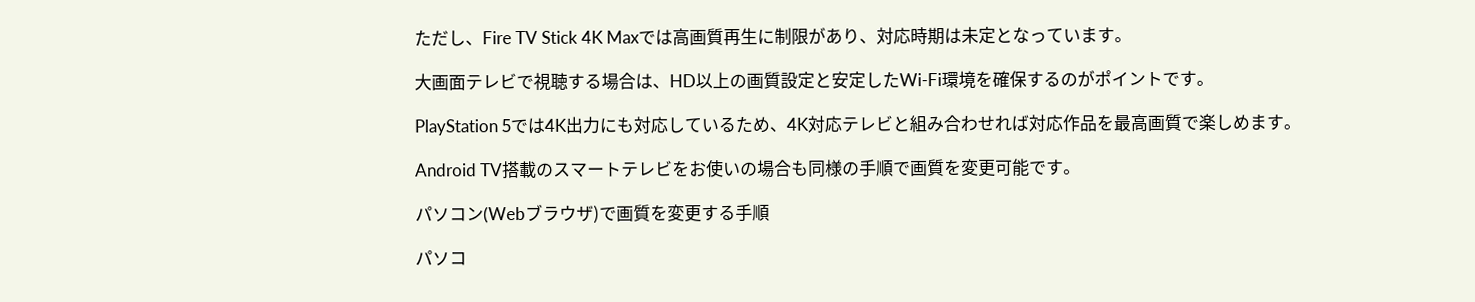ただし、Fire TV Stick 4K Maxでは高画質再生に制限があり、対応時期は未定となっています。

大画面テレビで視聴する場合は、HD以上の画質設定と安定したWi-Fi環境を確保するのがポイントです。

PlayStation 5では4K出力にも対応しているため、4K対応テレビと組み合わせれば対応作品を最高画質で楽しめます。

Android TV搭載のスマートテレビをお使いの場合も同様の手順で画質を変更可能です。

パソコン(Webブラウザ)で画質を変更する手順

パソコ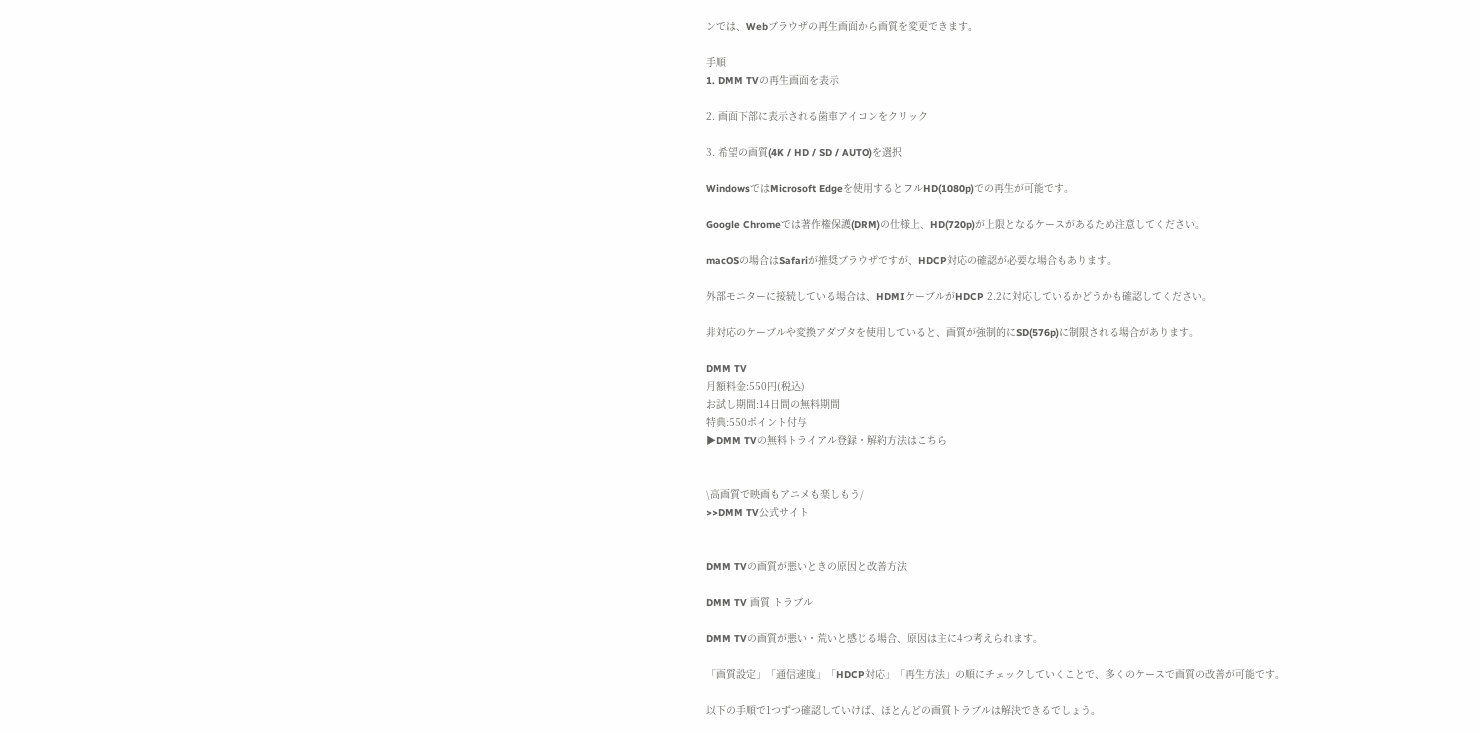ンでは、Webブラウザの再生画面から画質を変更できます。

手順
1. DMM TVの再生画面を表示

2. 画面下部に表示される歯車アイコンをクリック

3. 希望の画質(4K / HD / SD / AUTO)を選択

WindowsではMicrosoft Edgeを使用するとフルHD(1080p)での再生が可能です。

Google Chromeでは著作権保護(DRM)の仕様上、HD(720p)が上限となるケースがあるため注意してください。

macOSの場合はSafariが推奨ブラウザですが、HDCP対応の確認が必要な場合もあります。

外部モニターに接続している場合は、HDMIケーブルがHDCP 2.2に対応しているかどうかも確認してください。

非対応のケーブルや変換アダプタを使用していると、画質が強制的にSD(576p)に制限される場合があります。

DMM TV
月額料金:550円(税込)
お試し期間:14日間の無料期間
特典:550ポイント付与
▶DMM TVの無料トライアル登録・解約方法はこちら


\高画質で映画もアニメも楽しもう/
>>DMM TV公式サイト


DMM TVの画質が悪いときの原因と改善方法

DMM TV 画質 トラブル

DMM TVの画質が悪い・荒いと感じる場合、原因は主に4つ考えられます。

「画質設定」「通信速度」「HDCP対応」「再生方法」の順にチェックしていくことで、多くのケースで画質の改善が可能です。

以下の手順で1つずつ確認していけば、ほとんどの画質トラブルは解決できるでしょう。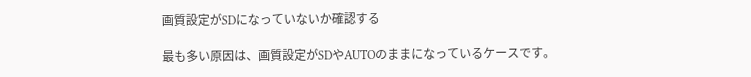画質設定がSDになっていないか確認する

最も多い原因は、画質設定がSDやAUTOのままになっているケースです。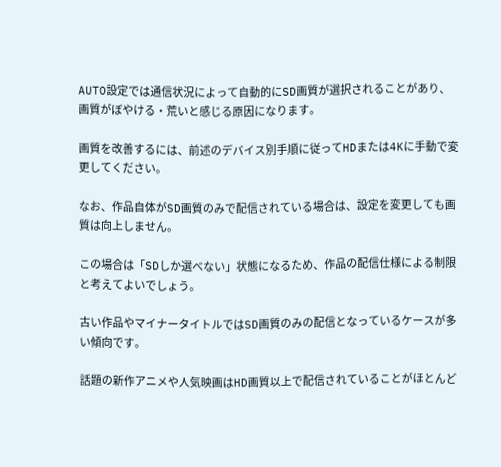AUTO設定では通信状況によって自動的にSD画質が選択されることがあり、画質がぼやける・荒いと感じる原因になります。

画質を改善するには、前述のデバイス別手順に従ってHDまたは4Kに手動で変更してください。

なお、作品自体がSD画質のみで配信されている場合は、設定を変更しても画質は向上しません。

この場合は「SDしか選べない」状態になるため、作品の配信仕様による制限と考えてよいでしょう。

古い作品やマイナータイトルではSD画質のみの配信となっているケースが多い傾向です。

話題の新作アニメや人気映画はHD画質以上で配信されていることがほとんど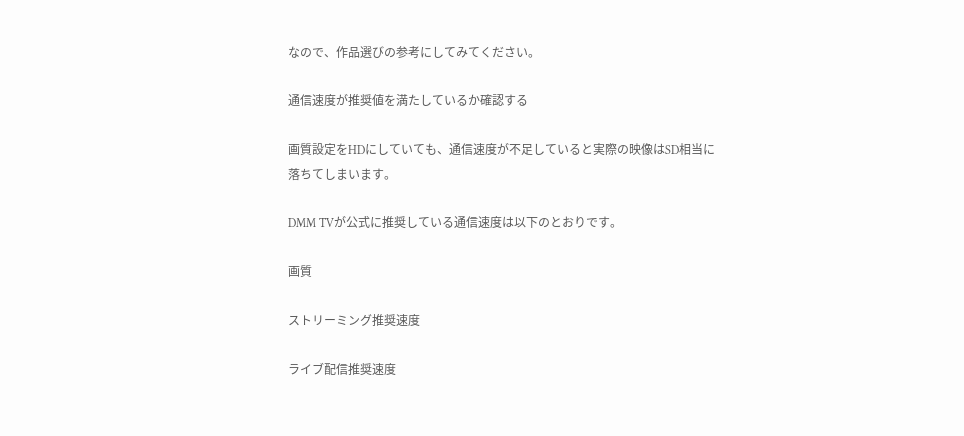なので、作品選びの参考にしてみてください。

通信速度が推奨値を満たしているか確認する

画質設定をHDにしていても、通信速度が不足していると実際の映像はSD相当に落ちてしまいます。

DMM TVが公式に推奨している通信速度は以下のとおりです。

画質

ストリーミング推奨速度

ライブ配信推奨速度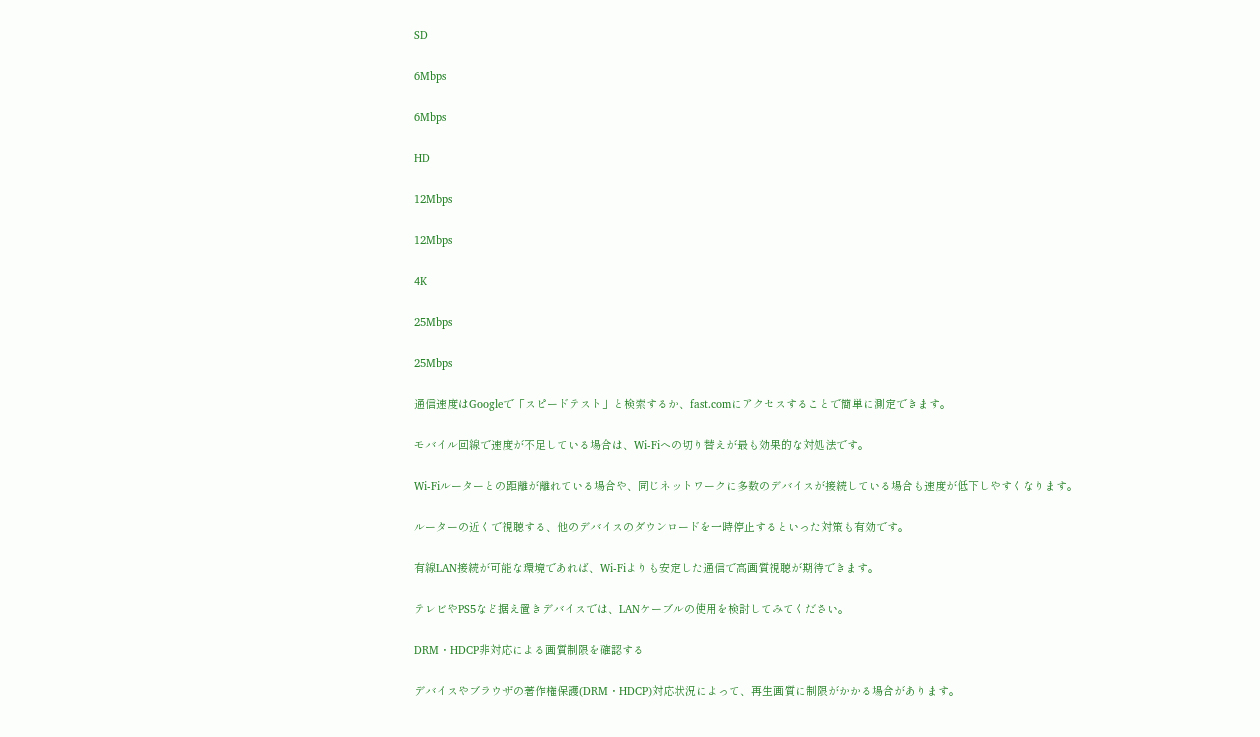SD

6Mbps

6Mbps

HD

12Mbps

12Mbps

4K

25Mbps

25Mbps

通信速度はGoogleで「スピードテスト」と検索するか、fast.comにアクセスすることで簡単に測定できます。

モバイル回線で速度が不足している場合は、Wi-Fiへの切り替えが最も効果的な対処法です。

Wi-Fiルーターとの距離が離れている場合や、同じネットワークに多数のデバイスが接続している場合も速度が低下しやすくなります。

ルーターの近くで視聴する、他のデバイスのダウンロードを一時停止するといった対策も有効です。

有線LAN接続が可能な環境であれば、Wi-Fiよりも安定した通信で高画質視聴が期待できます。

テレビやPS5など据え置きデバイスでは、LANケーブルの使用を検討してみてください。

DRM・HDCP非対応による画質制限を確認する

デバイスやブラウザの著作権保護(DRM・HDCP)対応状況によって、再生画質に制限がかかる場合があります。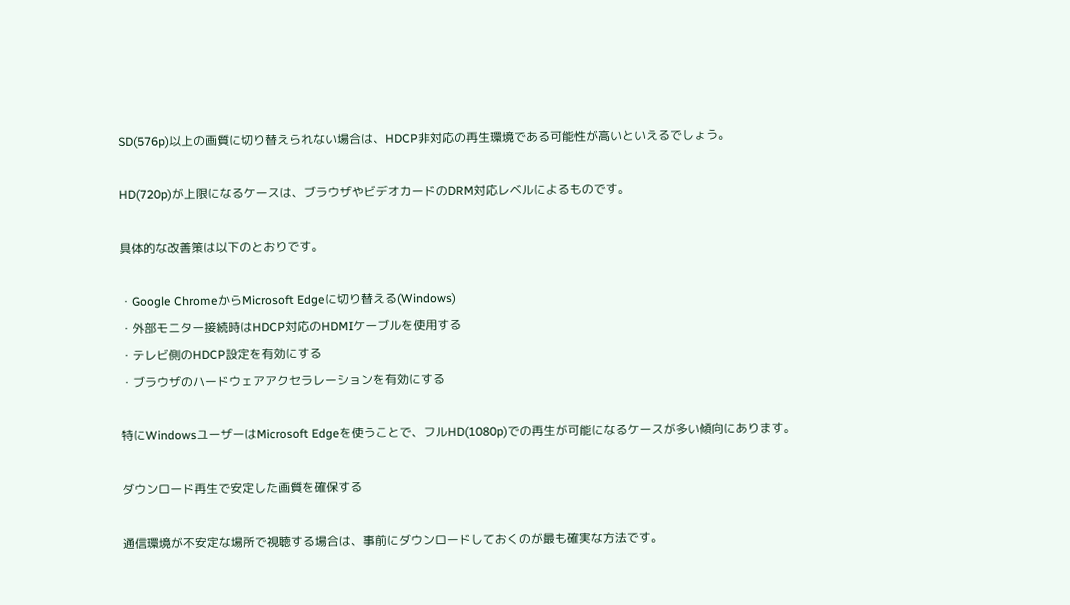SD(576p)以上の画質に切り替えられない場合は、HDCP非対応の再生環境である可能性が高いといえるでしょう。

HD(720p)が上限になるケースは、ブラウザやビデオカードのDRM対応レベルによるものです。

具体的な改善策は以下のとおりです。

・Google ChromeからMicrosoft Edgeに切り替える(Windows)
・外部モニター接続時はHDCP対応のHDMIケーブルを使用する
・テレビ側のHDCP設定を有効にする
・ブラウザのハードウェアアクセラレーションを有効にする

特にWindowsユーザーはMicrosoft Edgeを使うことで、フルHD(1080p)での再生が可能になるケースが多い傾向にあります。

ダウンロード再生で安定した画質を確保する

通信環境が不安定な場所で視聴する場合は、事前にダウンロードしておくのが最も確実な方法です。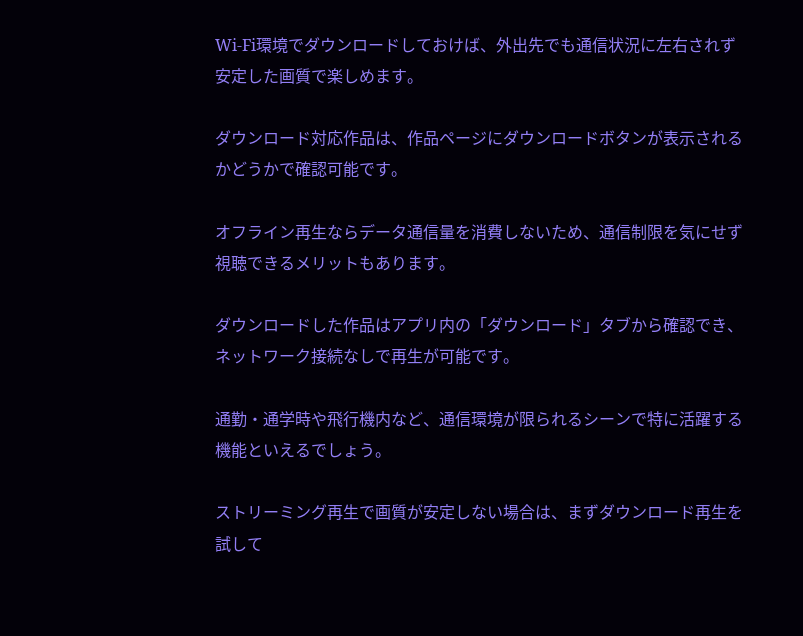Wi-Fi環境でダウンロードしておけば、外出先でも通信状況に左右されず安定した画質で楽しめます。

ダウンロード対応作品は、作品ページにダウンロードボタンが表示されるかどうかで確認可能です。

オフライン再生ならデータ通信量を消費しないため、通信制限を気にせず視聴できるメリットもあります。

ダウンロードした作品はアプリ内の「ダウンロード」タブから確認でき、ネットワーク接続なしで再生が可能です。

通勤・通学時や飛行機内など、通信環境が限られるシーンで特に活躍する機能といえるでしょう。

ストリーミング再生で画質が安定しない場合は、まずダウンロード再生を試して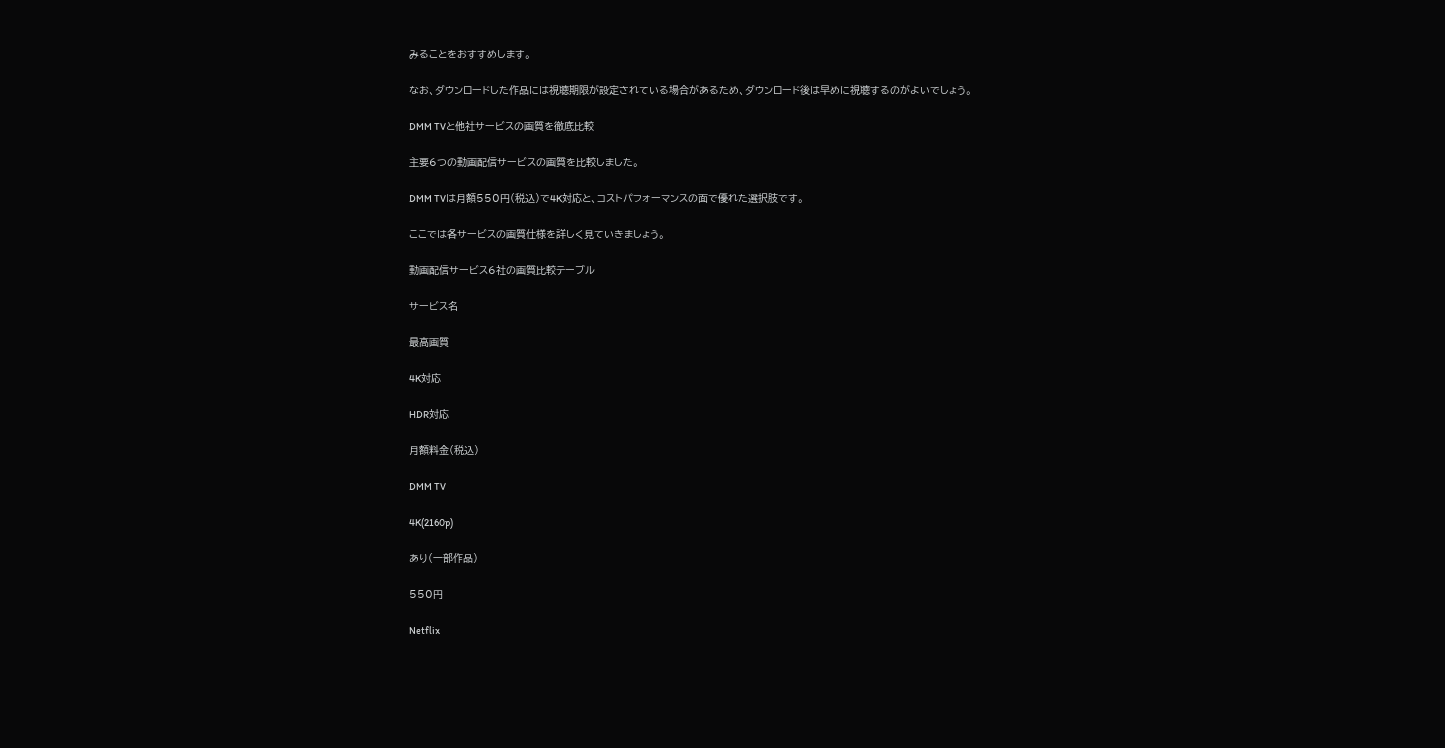みることをおすすめします。

なお、ダウンロードした作品には視聴期限が設定されている場合があるため、ダウンロード後は早めに視聴するのがよいでしょう。

DMM TVと他社サービスの画質を徹底比較

主要6つの動画配信サービスの画質を比較しました。

DMM TVは月額550円(税込)で4K対応と、コストパフォーマンスの面で優れた選択肢です。

ここでは各サービスの画質仕様を詳しく見ていきましょう。

動画配信サービス6社の画質比較テーブル

サービス名

最高画質

4K対応

HDR対応

月額料金(税込)

DMM TV

4K(2160p)

あり(一部作品)

550円

Netflix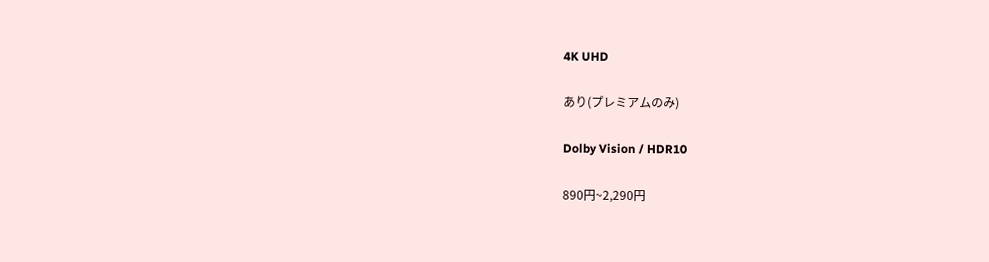4K UHD

あり(プレミアムのみ)

Dolby Vision / HDR10

890円~2,290円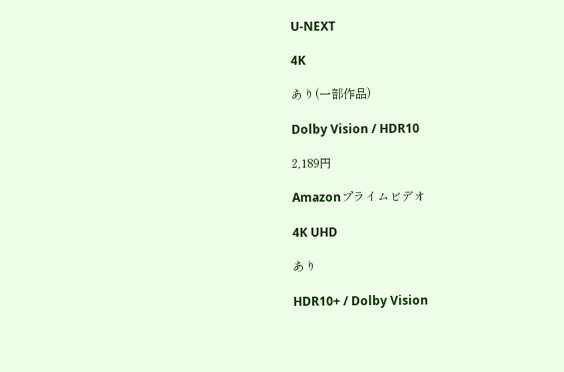U-NEXT

4K

あり(一部作品)

Dolby Vision / HDR10

2,189円

Amazonプライムビデオ

4K UHD

あり

HDR10+ / Dolby Vision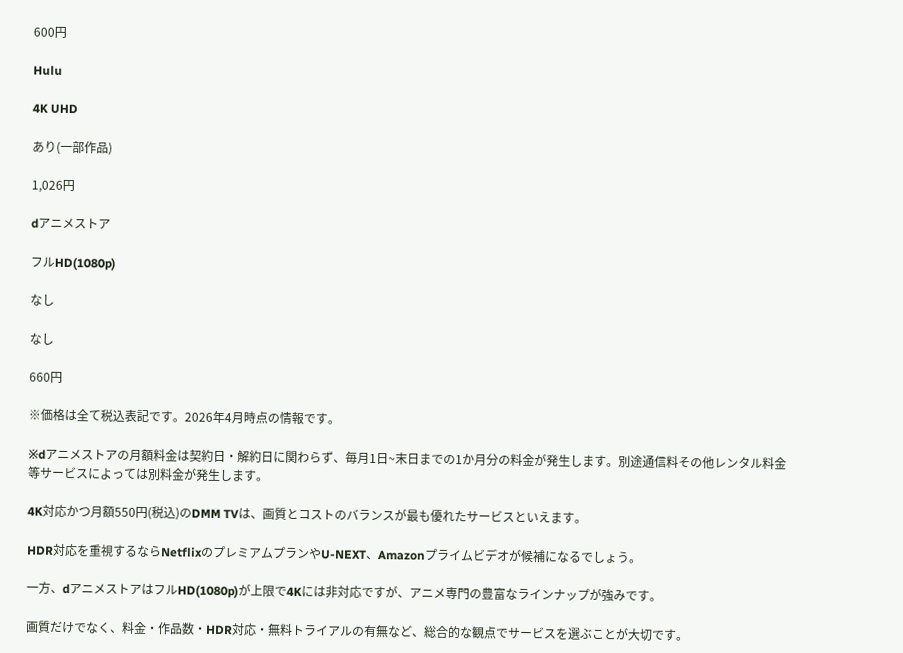600円

Hulu

4K UHD

あり(一部作品)

1,026円

dアニメストア

フルHD(1080p)

なし

なし

660円

※価格は全て税込表記です。2026年4月時点の情報です。

※dアニメストアの月額料金は契約日・解約日に関わらず、毎月1日~末日までの1か月分の料金が発生します。別途通信料その他レンタル料金等サービスによっては別料金が発生します。

4K対応かつ月額550円(税込)のDMM TVは、画質とコストのバランスが最も優れたサービスといえます。

HDR対応を重視するならNetflixのプレミアムプランやU-NEXT、Amazonプライムビデオが候補になるでしょう。

一方、dアニメストアはフルHD(1080p)が上限で4Kには非対応ですが、アニメ専門の豊富なラインナップが強みです。

画質だけでなく、料金・作品数・HDR対応・無料トライアルの有無など、総合的な観点でサービスを選ぶことが大切です。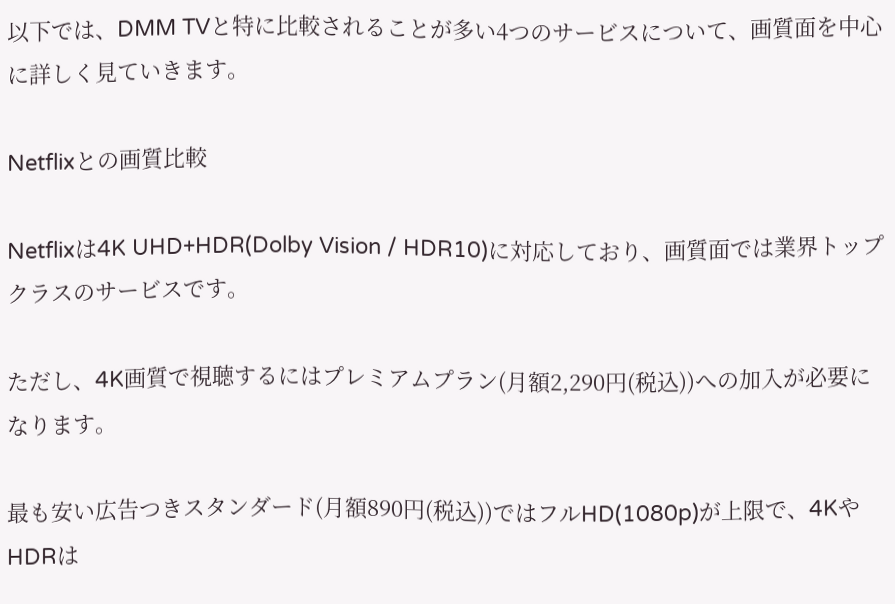以下では、DMM TVと特に比較されることが多い4つのサービスについて、画質面を中心に詳しく見ていきます。

Netflixとの画質比較

Netflixは4K UHD+HDR(Dolby Vision / HDR10)に対応しており、画質面では業界トップクラスのサービスです。

ただし、4K画質で視聴するにはプレミアムプラン(月額2,290円(税込))への加入が必要になります。

最も安い広告つきスタンダード(月額890円(税込))ではフルHD(1080p)が上限で、4KやHDRは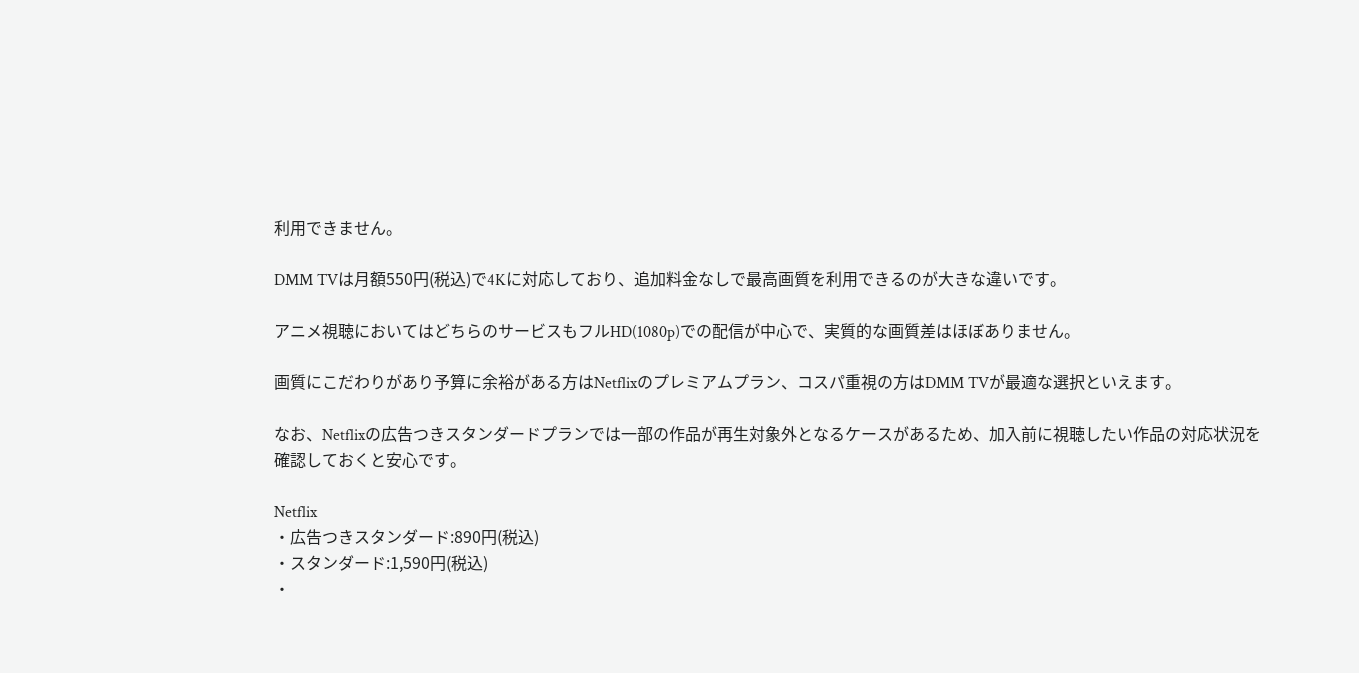利用できません。

DMM TVは月額550円(税込)で4Kに対応しており、追加料金なしで最高画質を利用できるのが大きな違いです。

アニメ視聴においてはどちらのサービスもフルHD(1080p)での配信が中心で、実質的な画質差はほぼありません。

画質にこだわりがあり予算に余裕がある方はNetflixのプレミアムプラン、コスパ重視の方はDMM TVが最適な選択といえます。

なお、Netflixの広告つきスタンダードプランでは一部の作品が再生対象外となるケースがあるため、加入前に視聴したい作品の対応状況を確認しておくと安心です。

Netflix
・広告つきスタンダード:890円(税込)
・スタンダード:1,590円(税込)
・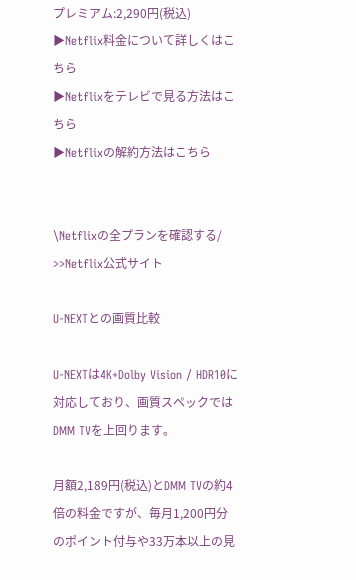プレミアム:2,290円(税込)
▶Netflix料金について詳しくはこちら
▶Netflixをテレビで見る方法はこちら
▶Netflixの解約方法はこちら


\Netflixの全プランを確認する/
>>Netflix公式サイト

U-NEXTとの画質比較

U-NEXTは4K+Dolby Vision / HDR10に対応しており、画質スペックではDMM TVを上回ります。

月額2,189円(税込)とDMM TVの約4倍の料金ですが、毎月1,200円分のポイント付与や33万本以上の見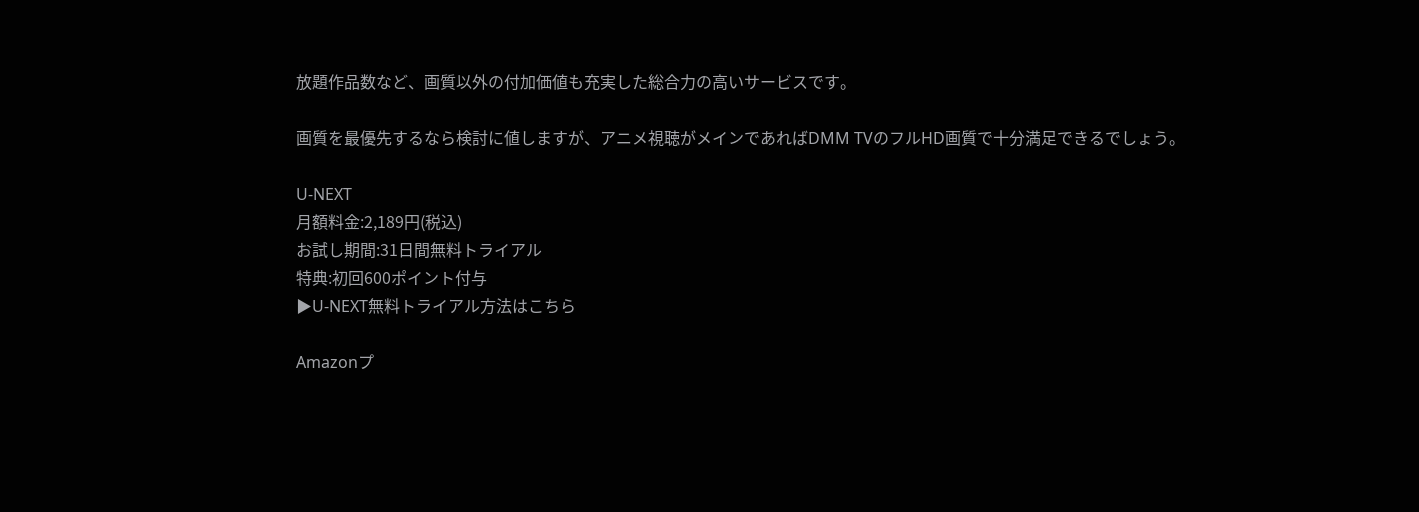放題作品数など、画質以外の付加価値も充実した総合力の高いサービスです。

画質を最優先するなら検討に値しますが、アニメ視聴がメインであればDMM TVのフルHD画質で十分満足できるでしょう。

U-NEXT
月額料金:2,189円(税込)
お試し期間:31日間無料トライアル
特典:初回600ポイント付与
▶U-NEXT無料トライアル方法はこちら

Amazonプ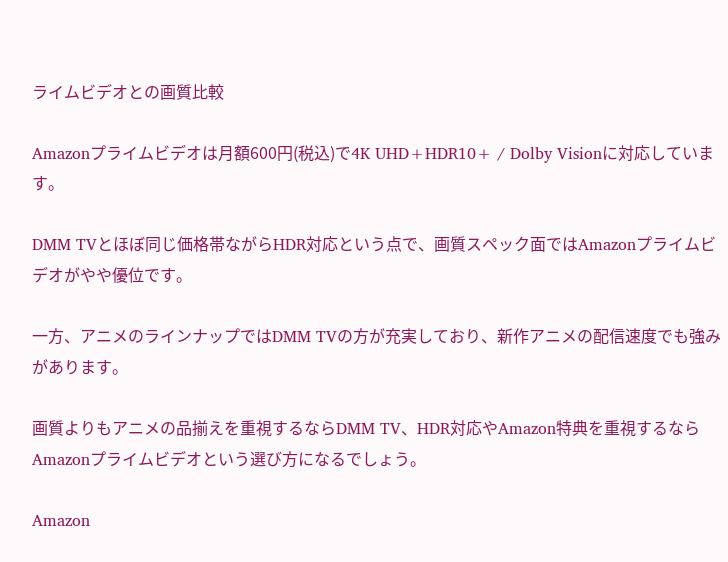ライムビデオとの画質比較

Amazonプライムビデオは月額600円(税込)で4K UHD+HDR10+ / Dolby Visionに対応しています。

DMM TVとほぼ同じ価格帯ながらHDR対応という点で、画質スペック面ではAmazonプライムビデオがやや優位です。

一方、アニメのラインナップではDMM TVの方が充実しており、新作アニメの配信速度でも強みがあります。

画質よりもアニメの品揃えを重視するならDMM TV、HDR対応やAmazon特典を重視するならAmazonプライムビデオという選び方になるでしょう。

Amazon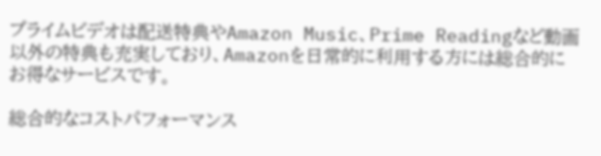プライムビデオは配送特典やAmazon Music、Prime Readingなど動画以外の特典も充実しており、Amazonを日常的に利用する方には総合的にお得なサービスです。

総合的なコストパフォーマンス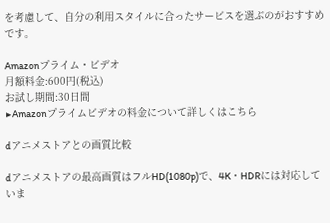を考慮して、自分の利用スタイルに合ったサービスを選ぶのがおすすめです。

Amazonプライム・ビデオ
月額料金:600円(税込)
お試し期間:30日間
▶Amazonプライムビデオの料金について詳しくはこちら

dアニメストアとの画質比較

dアニメストアの最高画質はフルHD(1080p)で、4K・HDRには対応していま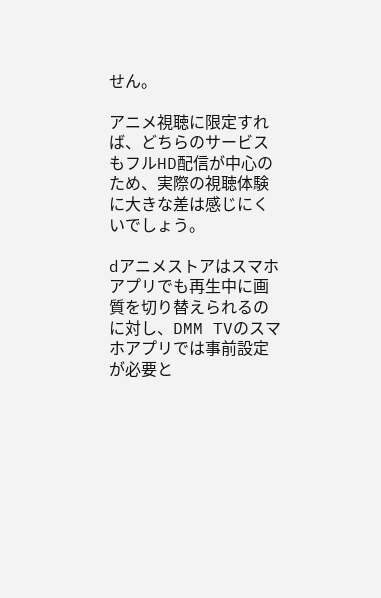せん。

アニメ視聴に限定すれば、どちらのサービスもフルHD配信が中心のため、実際の視聴体験に大きな差は感じにくいでしょう。

dアニメストアはスマホアプリでも再生中に画質を切り替えられるのに対し、DMM TVのスマホアプリでは事前設定が必要と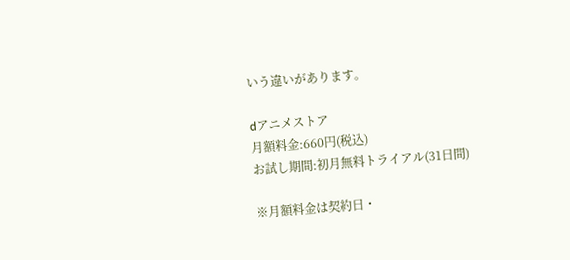いう違いがあります。

dアニメストア
月額料金:660円(税込)
お試し期間:初月無料トライアル(31日間)

※月額料金は契約日・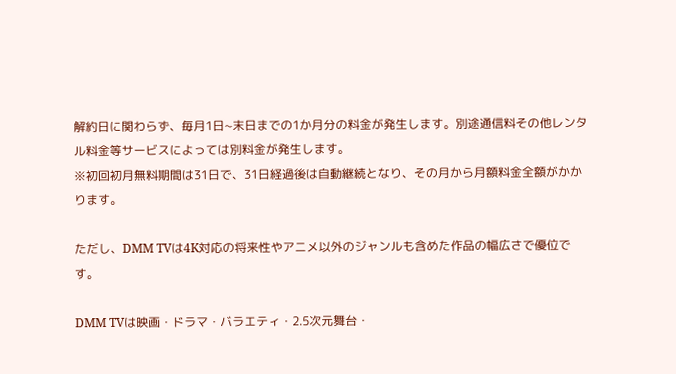解約日に関わらず、毎月1日~末日までの1か月分の料金が発生します。別途通信料その他レンタル料金等サービスによっては別料金が発生します。
※初回初月無料期間は31日で、31日経過後は自動継続となり、その月から月額料金全額がかかります。

ただし、DMM TVは4K対応の将来性やアニメ以外のジャンルも含めた作品の幅広さで優位です。

DMM TVは映画・ドラマ・バラエティ・2.5次元舞台・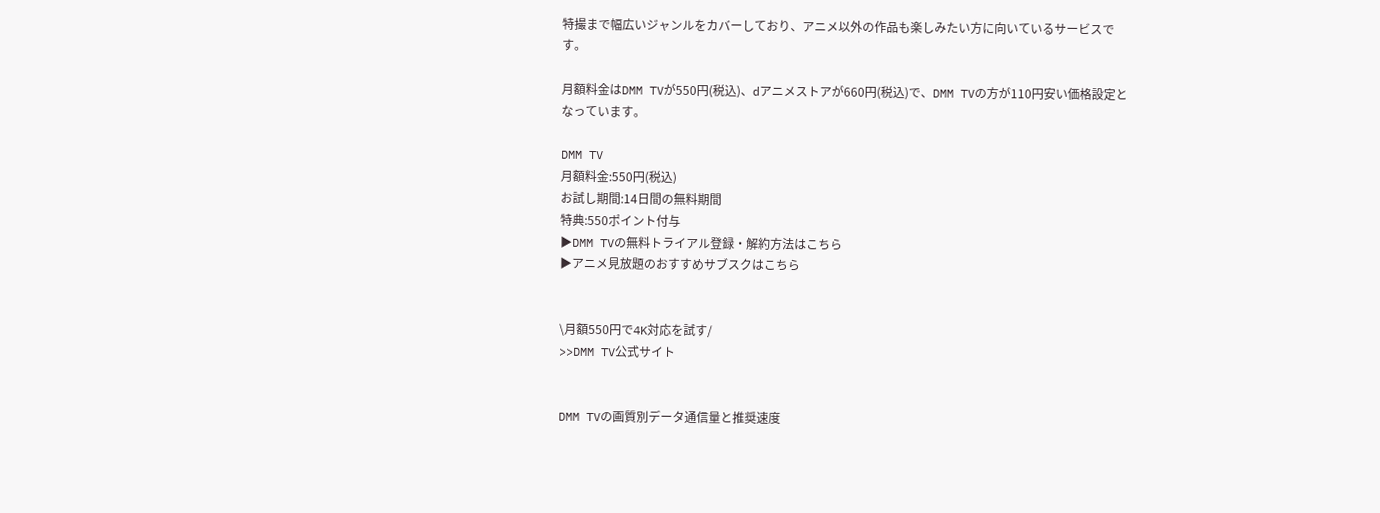特撮まで幅広いジャンルをカバーしており、アニメ以外の作品も楽しみたい方に向いているサービスです。

月額料金はDMM TVが550円(税込)、dアニメストアが660円(税込)で、DMM TVの方が110円安い価格設定となっています。

DMM TV
月額料金:550円(税込)
お試し期間:14日間の無料期間
特典:550ポイント付与
▶DMM TVの無料トライアル登録・解約方法はこちら
▶アニメ見放題のおすすめサブスクはこちら


\月額550円で4K対応を試す/
>>DMM TV公式サイト


DMM TVの画質別データ通信量と推奨速度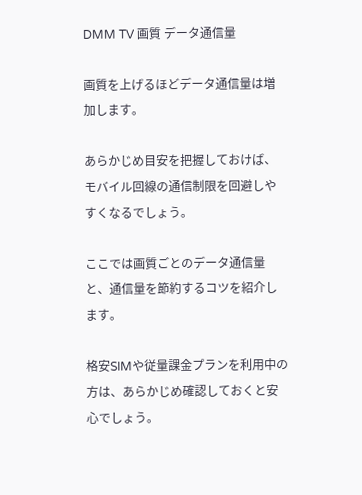DMM TV 画質 データ通信量

画質を上げるほどデータ通信量は増加します。

あらかじめ目安を把握しておけば、モバイル回線の通信制限を回避しやすくなるでしょう。

ここでは画質ごとのデータ通信量と、通信量を節約するコツを紹介します。

格安SIMや従量課金プランを利用中の方は、あらかじめ確認しておくと安心でしょう。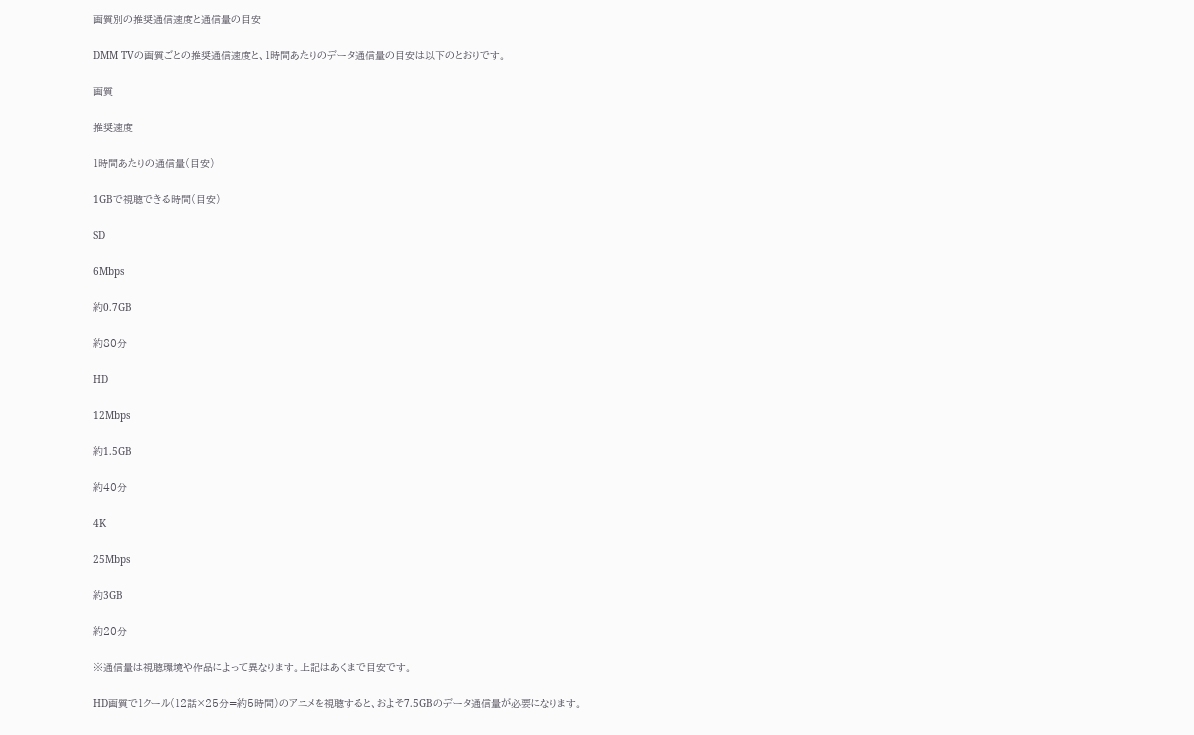画質別の推奨通信速度と通信量の目安

DMM TVの画質ごとの推奨通信速度と、1時間あたりのデータ通信量の目安は以下のとおりです。

画質

推奨速度

1時間あたりの通信量(目安)

1GBで視聴できる時間(目安)

SD

6Mbps

約0.7GB

約80分

HD

12Mbps

約1.5GB

約40分

4K

25Mbps

約3GB

約20分

※通信量は視聴環境や作品によって異なります。上記はあくまで目安です。

HD画質で1クール(12話×25分=約5時間)のアニメを視聴すると、およそ7.5GBのデータ通信量が必要になります。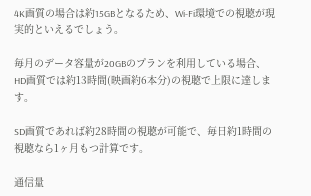4K画質の場合は約15GBとなるため、Wi-Fi環境での視聴が現実的といえるでしょう。

毎月のデータ容量が20GBのプランを利用している場合、HD画質では約13時間(映画約6本分)の視聴で上限に達します。

SD画質であれば約28時間の視聴が可能で、毎日約1時間の視聴なら1ヶ月もつ計算です。

通信量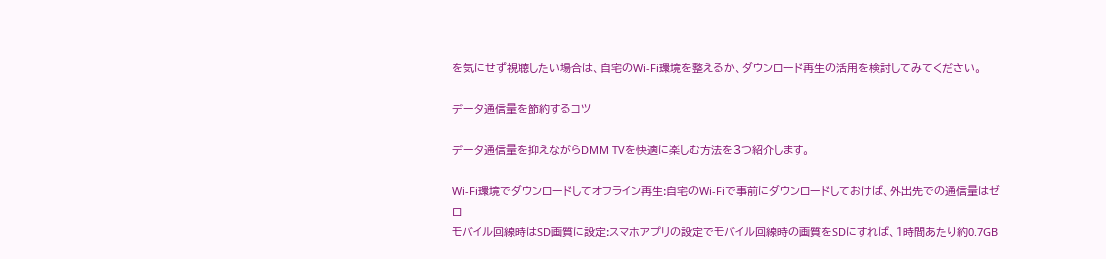を気にせず視聴したい場合は、自宅のWi-Fi環境を整えるか、ダウンロード再生の活用を検討してみてください。

データ通信量を節約するコツ

データ通信量を抑えながらDMM TVを快適に楽しむ方法を3つ紹介します。

Wi-Fi環境でダウンロードしてオフライン再生:自宅のWi-Fiで事前にダウンロードしておけば、外出先での通信量はゼロ
モバイル回線時はSD画質に設定:スマホアプリの設定でモバイル回線時の画質をSDにすれば、1時間あたり約0.7GB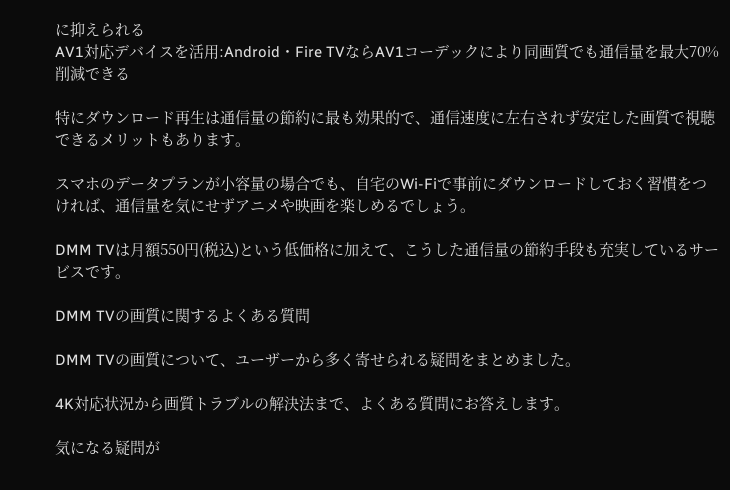に抑えられる
AV1対応デバイスを活用:Android・Fire TVならAV1コーデックにより同画質でも通信量を最大70%削減できる

特にダウンロード再生は通信量の節約に最も効果的で、通信速度に左右されず安定した画質で視聴できるメリットもあります。

スマホのデータプランが小容量の場合でも、自宅のWi-Fiで事前にダウンロードしておく習慣をつければ、通信量を気にせずアニメや映画を楽しめるでしょう。

DMM TVは月額550円(税込)という低価格に加えて、こうした通信量の節約手段も充実しているサービスです。

DMM TVの画質に関するよくある質問

DMM TVの画質について、ユーザーから多く寄せられる疑問をまとめました。

4K対応状況から画質トラブルの解決法まで、よくある質問にお答えします。

気になる疑問が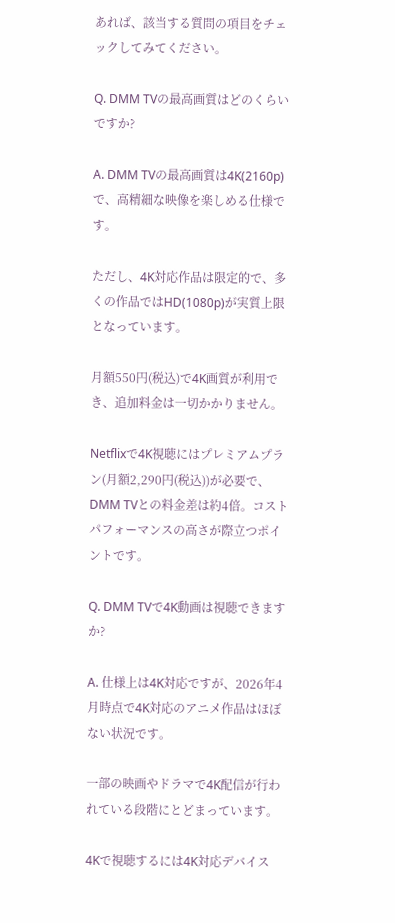あれば、該当する質問の項目をチェックしてみてください。

Q. DMM TVの最高画質はどのくらいですか?

A. DMM TVの最高画質は4K(2160p)で、高精細な映像を楽しめる仕様です。

ただし、4K対応作品は限定的で、多くの作品ではHD(1080p)が実質上限となっています。

月額550円(税込)で4K画質が利用でき、追加料金は一切かかりません。

Netflixで4K視聴にはプレミアムプラン(月額2,290円(税込))が必要で、DMM TVとの料金差は約4倍。コストパフォーマンスの高さが際立つポイントです。

Q. DMM TVで4K動画は視聴できますか?

A. 仕様上は4K対応ですが、2026年4月時点で4K対応のアニメ作品はほぼない状況です。

一部の映画やドラマで4K配信が行われている段階にとどまっています。

4Kで視聴するには4K対応デバイス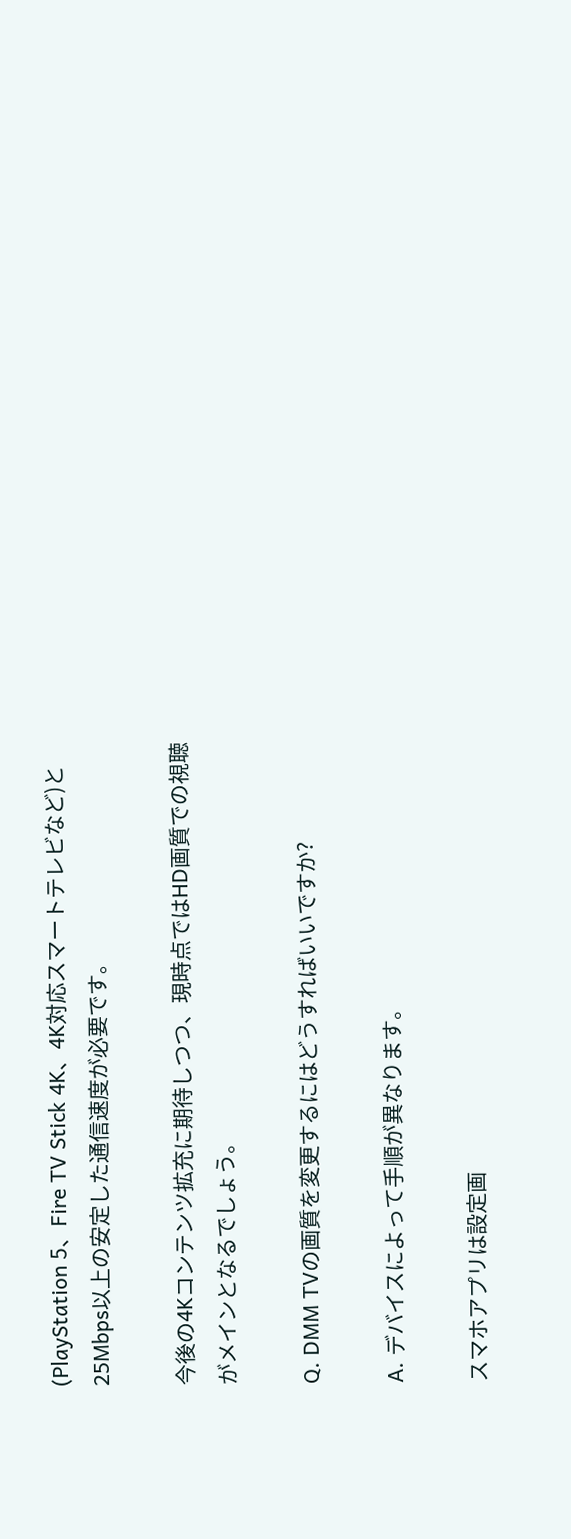(PlayStation 5、Fire TV Stick 4K、4K対応スマートテレビなど)と25Mbps以上の安定した通信速度が必要です。

今後の4Kコンテンツ拡充に期待しつつ、現時点ではHD画質での視聴がメインとなるでしょう。

Q. DMM TVの画質を変更するにはどうすればいいですか?

A. デバイスによって手順が異なります。

スマホアプリは設定画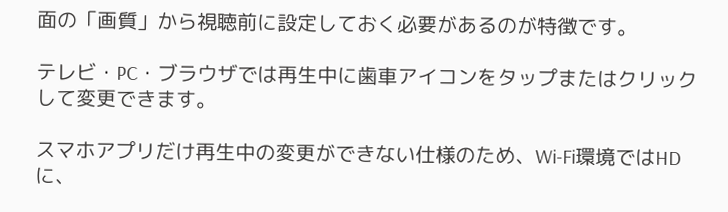面の「画質」から視聴前に設定しておく必要があるのが特徴です。

テレビ・PC・ブラウザでは再生中に歯車アイコンをタップまたはクリックして変更できます。

スマホアプリだけ再生中の変更ができない仕様のため、Wi-Fi環境ではHDに、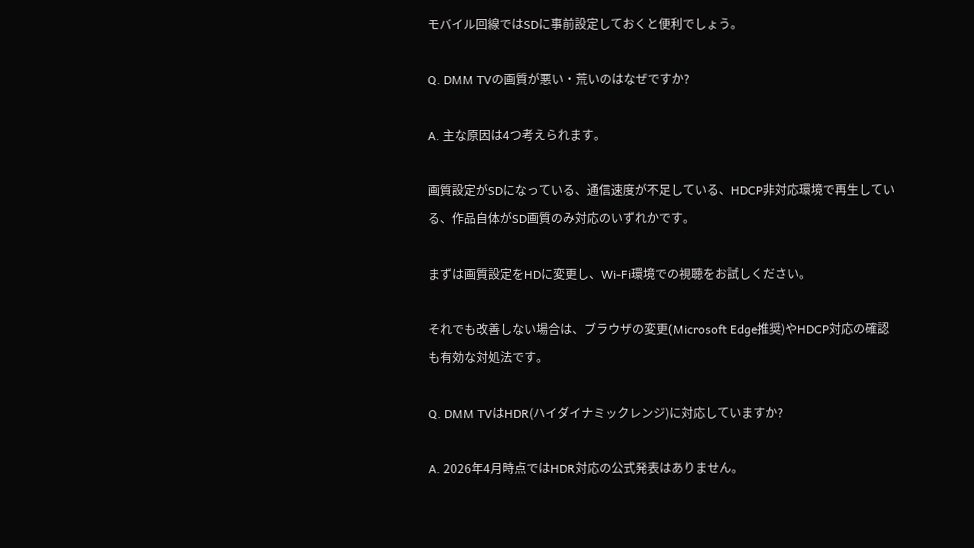モバイル回線ではSDに事前設定しておくと便利でしょう。

Q. DMM TVの画質が悪い・荒いのはなぜですか?

A. 主な原因は4つ考えられます。

画質設定がSDになっている、通信速度が不足している、HDCP非対応環境で再生している、作品自体がSD画質のみ対応のいずれかです。

まずは画質設定をHDに変更し、Wi-Fi環境での視聴をお試しください。

それでも改善しない場合は、ブラウザの変更(Microsoft Edge推奨)やHDCP対応の確認も有効な対処法です。

Q. DMM TVはHDR(ハイダイナミックレンジ)に対応していますか?

A. 2026年4月時点ではHDR対応の公式発表はありません。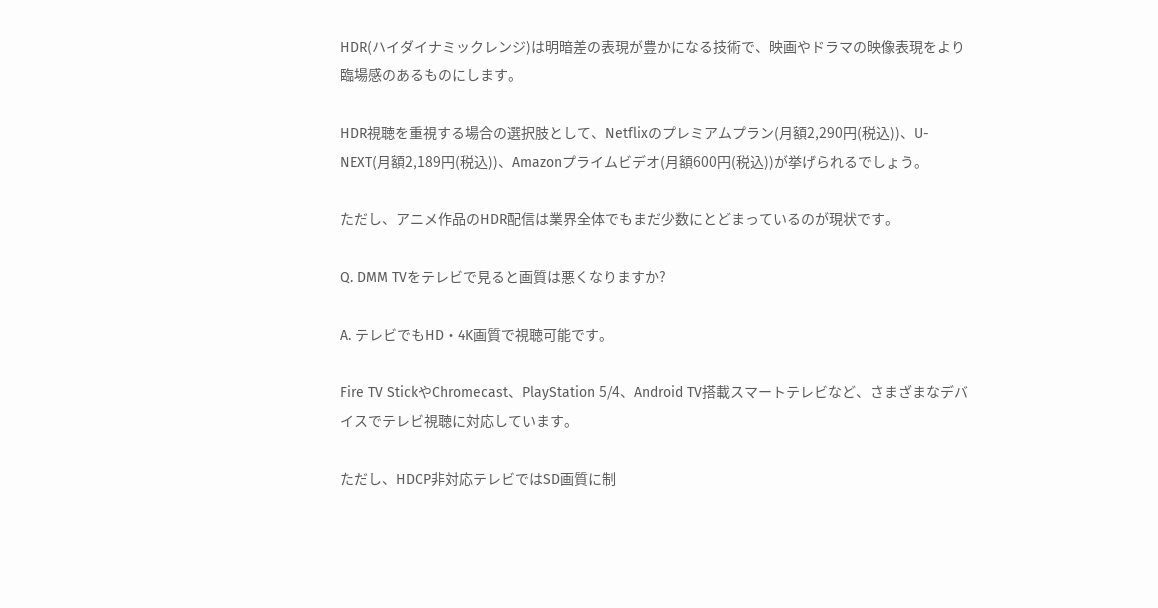HDR(ハイダイナミックレンジ)は明暗差の表現が豊かになる技術で、映画やドラマの映像表現をより臨場感のあるものにします。

HDR視聴を重視する場合の選択肢として、Netflixのプレミアムプラン(月額2,290円(税込))、U-NEXT(月額2,189円(税込))、Amazonプライムビデオ(月額600円(税込))が挙げられるでしょう。

ただし、アニメ作品のHDR配信は業界全体でもまだ少数にとどまっているのが現状です。

Q. DMM TVをテレビで見ると画質は悪くなりますか?

A. テレビでもHD・4K画質で視聴可能です。

Fire TV StickやChromecast、PlayStation 5/4、Android TV搭載スマートテレビなど、さまざまなデバイスでテレビ視聴に対応しています。

ただし、HDCP非対応テレビではSD画質に制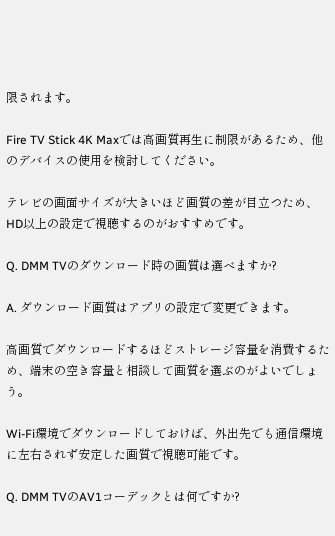限されます。

Fire TV Stick 4K Maxでは高画質再生に制限があるため、他のデバイスの使用を検討してください。

テレビの画面サイズが大きいほど画質の差が目立つため、HD以上の設定で視聴するのがおすすめです。

Q. DMM TVのダウンロード時の画質は選べますか?

A. ダウンロード画質はアプリの設定で変更できます。

高画質でダウンロードするほどストレージ容量を消費するため、端末の空き容量と相談して画質を選ぶのがよいでしょう。

Wi-Fi環境でダウンロードしておけば、外出先でも通信環境に左右されず安定した画質で視聴可能です。

Q. DMM TVのAV1コーデックとは何ですか?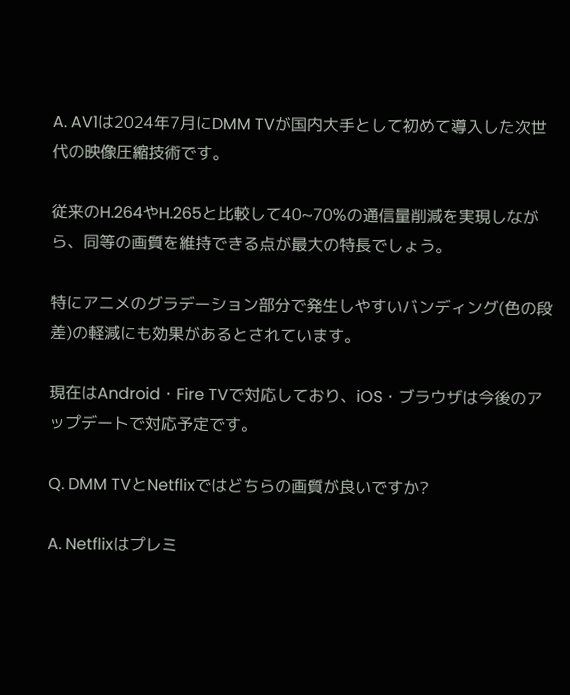A. AV1は2024年7月にDMM TVが国内大手として初めて導入した次世代の映像圧縮技術です。

従来のH.264やH.265と比較して40~70%の通信量削減を実現しながら、同等の画質を維持できる点が最大の特長でしょう。

特にアニメのグラデーション部分で発生しやすいバンディング(色の段差)の軽減にも効果があるとされています。

現在はAndroid・Fire TVで対応しており、iOS・ブラウザは今後のアップデートで対応予定です。

Q. DMM TVとNetflixではどちらの画質が良いですか?

A. Netflixはプレミ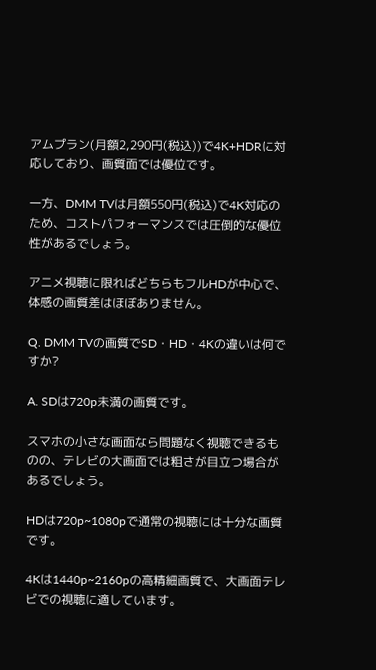アムプラン(月額2,290円(税込))で4K+HDRに対応しており、画質面では優位です。

一方、DMM TVは月額550円(税込)で4K対応のため、コストパフォーマンスでは圧倒的な優位性があるでしょう。

アニメ視聴に限ればどちらもフルHDが中心で、体感の画質差はほぼありません。

Q. DMM TVの画質でSD・HD・4Kの違いは何ですか?

A. SDは720p未満の画質です。

スマホの小さな画面なら問題なく視聴できるものの、テレビの大画面では粗さが目立つ場合があるでしょう。

HDは720p~1080pで通常の視聴には十分な画質です。

4Kは1440p~2160pの高精細画質で、大画面テレビでの視聴に適しています。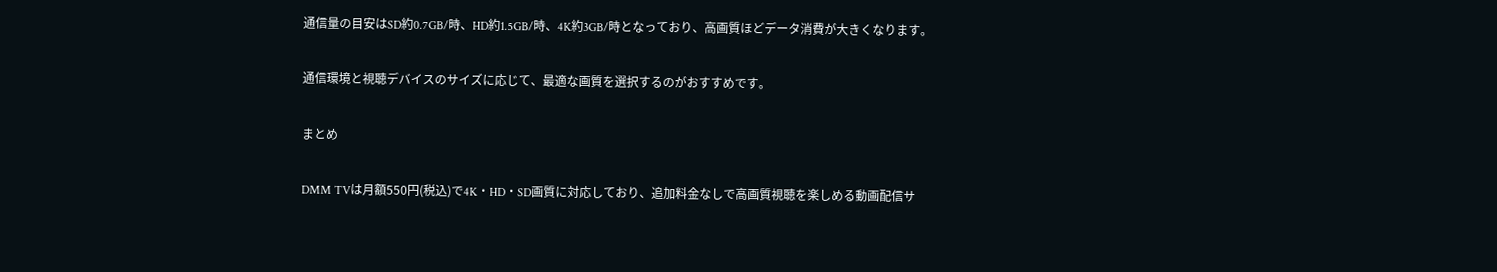通信量の目安はSD約0.7GB/時、HD約1.5GB/時、4K約3GB/時となっており、高画質ほどデータ消費が大きくなります。

通信環境と視聴デバイスのサイズに応じて、最適な画質を選択するのがおすすめです。

まとめ

DMM TVは月額550円(税込)で4K・HD・SD画質に対応しており、追加料金なしで高画質視聴を楽しめる動画配信サ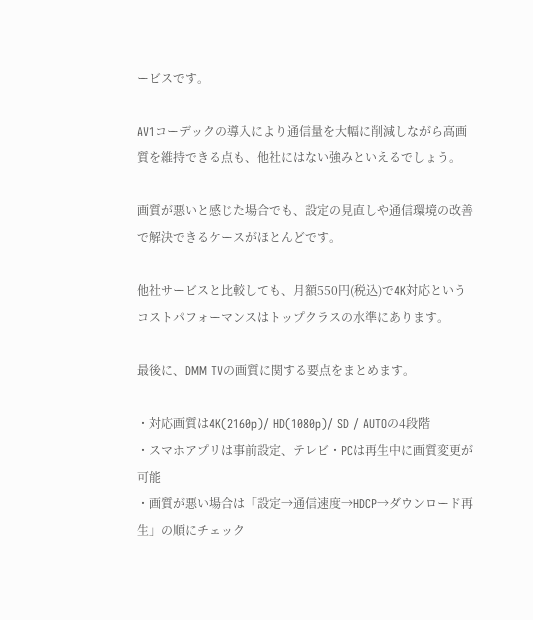ービスです。

AV1コーデックの導入により通信量を大幅に削減しながら高画質を維持できる点も、他社にはない強みといえるでしょう。

画質が悪いと感じた場合でも、設定の見直しや通信環境の改善で解決できるケースがほとんどです。

他社サービスと比較しても、月額550円(税込)で4K対応というコストパフォーマンスはトップクラスの水準にあります。

最後に、DMM TVの画質に関する要点をまとめます。

・対応画質は4K(2160p)/ HD(1080p)/ SD / AUTOの4段階
・スマホアプリは事前設定、テレビ・PCは再生中に画質変更が可能
・画質が悪い場合は「設定→通信速度→HDCP→ダウンロード再生」の順にチェック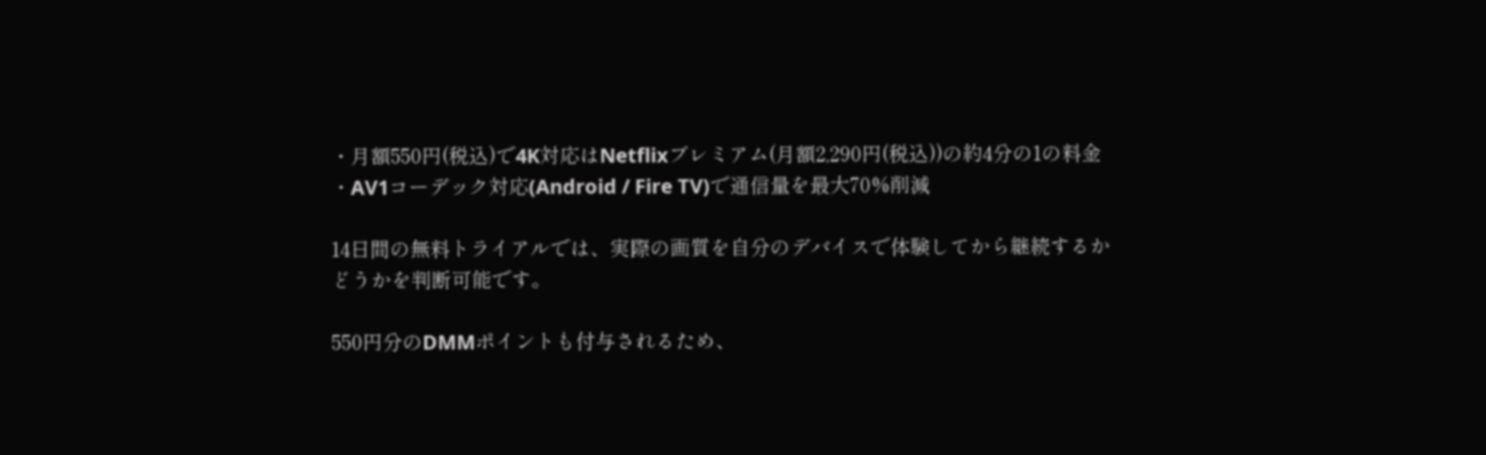・月額550円(税込)で4K対応はNetflixプレミアム(月額2,290円(税込))の約4分の1の料金
・AV1コーデック対応(Android / Fire TV)で通信量を最大70%削減

14日間の無料トライアルでは、実際の画質を自分のデバイスで体験してから継続するかどうかを判断可能です。

550円分のDMMポイントも付与されるため、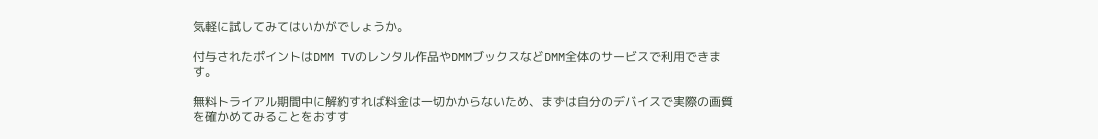気軽に試してみてはいかがでしょうか。

付与されたポイントはDMM TVのレンタル作品やDMMブックスなどDMM全体のサービスで利用できます。

無料トライアル期間中に解約すれば料金は一切かからないため、まずは自分のデバイスで実際の画質を確かめてみることをおすす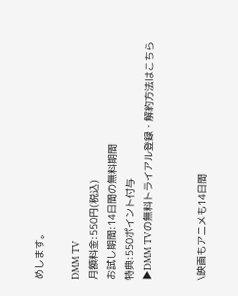めします。

DMM TV
月額料金:550円(税込)
お試し期間:14日間の無料期間
特典:550ポイント付与
▶DMM TVの無料トライアル登録・解約方法はこちら


\映画もアニメも14日間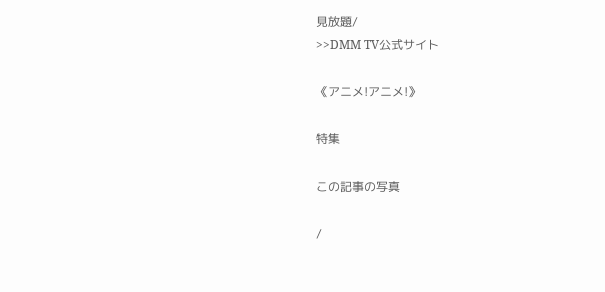見放題/
>>DMM TV公式サイト

《アニメ!アニメ!》

特集

この記事の写真

/